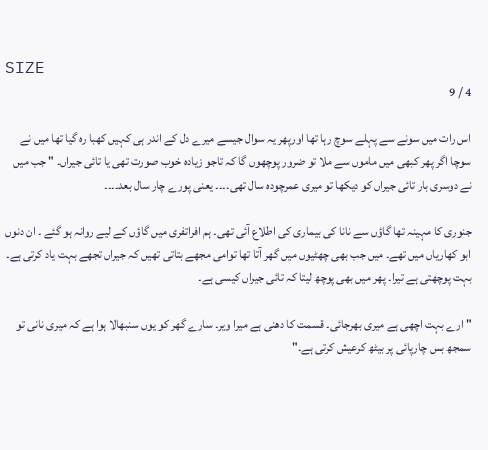SIZE
4 / 9

اس رات میں سونے سے پہلے سوچ رہا تھا اورپھر یہ سوال جیسے میرے دل کے اندر ہی کہیں کھبا رہ گیا تھا میں نے سوچا اگر پھر کبھی میں ماموں سے ملا تو ضرور پوچھوں گا کہ تاجو زیادہ خوب صورت تھی یا تائی جیراں۔ " جب میں نے دوسری بار تائی جیراں کو دیکھا تو میری عمرچودہ سال تھی۔۔۔۔ یعنی پورے چار سال بعد۔۔۔۔

جنوری کا مہینہ تھا گاؤں سے نانا کی بیماری کی اطلاع آئی تھی۔ ہم افراتفری میں گاؤں کے لیے روانہ ہو گئے ۔ ان دنوں ابو کھاریاں میں تھے۔ میں جب بھی چھٹیوں میں گھر آتا تھا توامی مجھے بتاتی تھیں کہ جیراں تجھے بہت یاد کرتی ہے۔ بہت پوچھتی ہے تیرا۔ پھر میں بھی پوچھ لیتا کہ تائی جیراں کیسی ہے۔

" ارے بہت اچھی ہے میری بھرجائی۔ قسمت کا دھنی ہے میرا ویر۔ سارے گھر کو یوں سنبھالا ہوا ہے کہ میری نانی تو سمجھ بس چارپائی پر بیٹھ کرعیش کرتی ہے۔"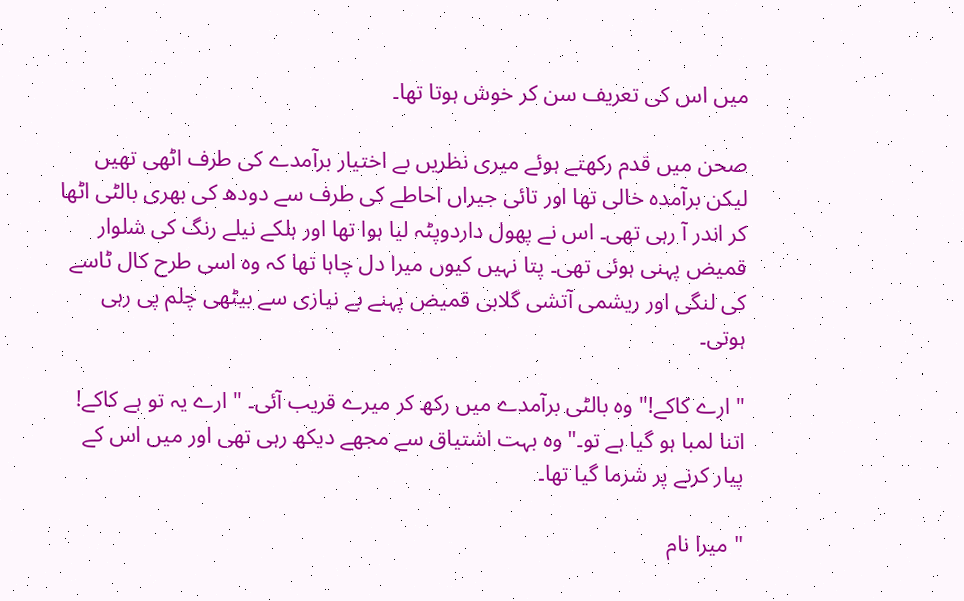میں اس کی تعریف سن کر خوش ہوتا تھا۔

صحن میں قدم رکھتے ہوئے میری نظریں بے اختیار برآمدے کی طرف اٹھی تھیں لیکن برآمدہ خالی تھا اور تائی جیراں احاطے کی طرف سے دودھ کی بھری بالٹی اٹھا کر اندر آ رہی تھی۔ اس نے پھول داردوپٹہ لیا ہوا تھا اور ہلکے نیلے رنگ کی شلوار قمیض پہنی ہوئی تھی۔ پتا نہیں کیوں میرا دل چاہا تھا کہ وہ اسی طرح کال ٹاسے کی لنگی اور ریشمی آتشی گلابی قمیض پہنے بے نیازی سے بیٹھی چلم پی رہی ہوتی۔

" ارے کاکے!" وہ بالٹی برآمدے میں رکھ کر میرے قریب آئی۔ " ارے یہ تو ہے کاکے! اتنا لمبا ہو گیا ہے تو۔" وہ بہت اشتیاق سے مجھے دیکھ رہی تھی اور میں اس کے پیار کرنے پر شرما گیا تھا۔

" میرا نام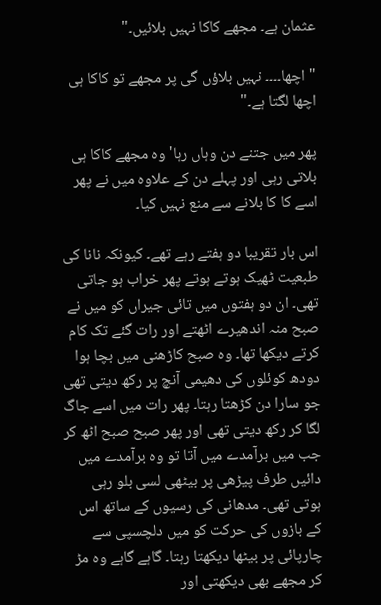عثمان ہے۔ مجھے کاکا نہیں بلائیں۔"

" اچھا۔۔۔۔ نہیں بلاؤں گی پر مجھے تو کاکا ہی اچھا لگتا ہے۔"

پھر میں جتنے دن وہاں رہا' وہ مجھے کاکا ہی بلاتی رہی اور پہلے دن کے علاوہ میں نے پھر اسے کا کا بلانے سے منع نہیں کیا۔

اس بار تقریبا دو ہفتے رہے تھے۔ کیونکہ نانا کی طبعیت ٹھیک ہوتے ہوتے پھر خراب ہو جاتی تھی۔ ان دو ہفتوں میں تائی جیراں کو میں نے صبح منہ اندھیرے اٹھتے اور رات گئے تک کام کرتے دیکھا تھا۔ وہ صبح کاڑھنی میں بچا ہوا دودھ کوئلوں کی دھیمی آنچ پر رکھ دیتی تھی جو سارا دن کڑھتا رہتا۔ پھر رات میں اسے جاگ لگا کر رکھ دیتی تھی اور پھر صبح صبح اٹھ کر جب میں برآمدے میں آتا تو وه برآمدے میں دائیں طرف پیڑھی پر بیٹھی لسی بلو رہی ہوتی تھی۔ مدھانی کی رسیوں کے ساتھ اس کے بازوں کی حرکت کو میں دلچسپی سے چارپائی پر بیٹھا دیکھتا رہتا۔ گاہے گاہے وہ مڑ کر مجھے بھی دیکھتی اور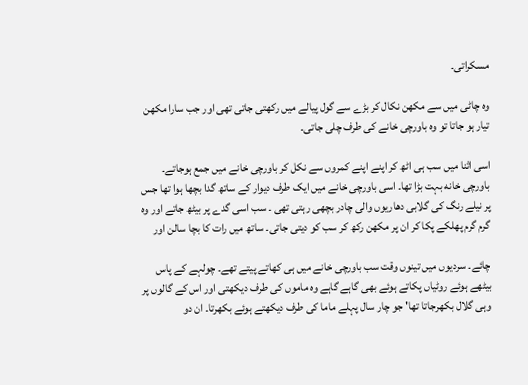مسکراتی۔

وہ چاٹی میں سے مکھن نکال کر بڑے سے گول پیالے میں رکھتی جاتی تھی اور جب سارا مکھن تیار ہو جاتا تو وہ باورچی خانے کی طرف چلی جاتی۔

اسی اثنا میں سب ہی اٹھ کر اپنے اپنے کمروں سے نکل کر باورچی خانے میں جمع ہوجاتے۔ باورچی خانه بہت بڑا تھا۔ اسی باورچی خانے میں ایک طرف دیوار کے ساتھ گدا بچھا ہوا تھا جس پر نیلے رنگ کی گلابی دھاریوں والی چادر بچھی رہتی تھی ۔ سب اسی گدے پر بیٹھ جاتے اور وہ گرم گرم پھلکے پکا کر ان پر مکھن رکھ کر سب کو دیتی جاتی۔ ساتھ میں رات کا بچا سالن اور

چائے۔ سردیوں میں تینوں وقت سب باورچی خانے میں ہی کھاتے پیتے تھے۔ چولہے کے پاس بیٹھے ہوئے روٹیاں پکاتے ہوئے بھی گاہے گاہے وہ ماموں کی طرف دیکھتی اور اس کے گالوں پر وہی گلال بکھرجاتا تھا' جو چار سال پہلے ماما کی طرف دیکھتے ہوئے بکھرتا۔ ان دو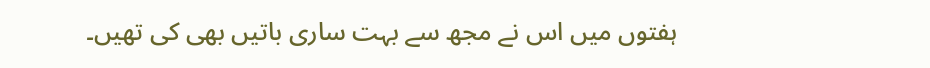ہفتوں میں اس نے مجھ سے بہت ساری باتیں بھی کی تھیں۔